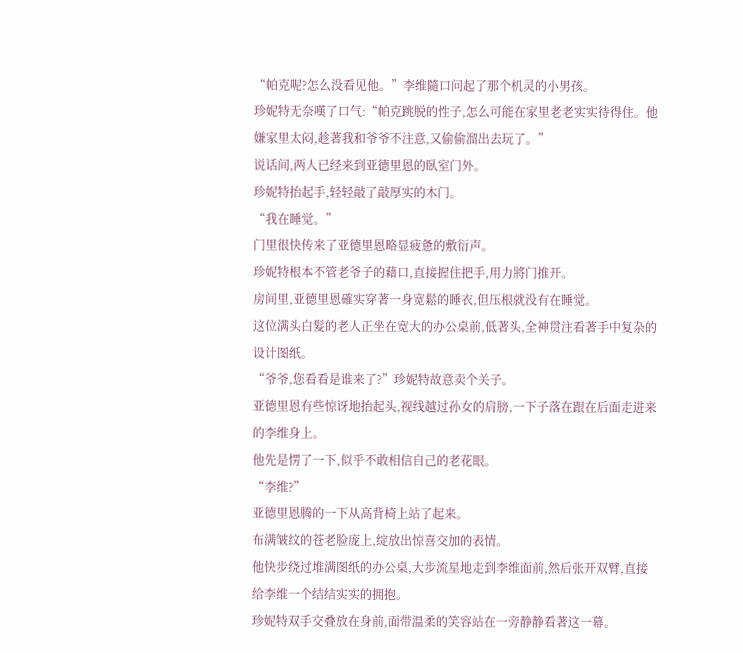“帕克呢?怎么没看见他。”李维隨口问起了那个机灵的小男孩。
珍妮特无奈嘆了口气:“帕克跳脱的性子,怎么可能在家里老老实实待得住。他嫌家里太闷,趁著我和爷爷不注意,又偷偷溜出去玩了。”
说话间,两人已经来到亚德里恩的臥室门外。
珍妮特抬起手,轻轻敲了敲厚实的木门。
“我在睡觉。”
门里很快传来了亚德里恩略显疲惫的敷衍声。
珍妮特根本不管老爷子的藉口,直接握住把手,用力將门推开。
房间里,亚德里恩確实穿著一身宽鬆的睡衣,但压根就没有在睡觉。
这位满头白髮的老人正坐在宽大的办公桌前,低著头,全神贯注看著手中复杂的设计图纸。
“爷爷,您看看是谁来了?”珍妮特故意卖个关子。
亚德里恩有些惊讶地抬起头,视线越过孙女的肩膀,一下子落在跟在后面走进来的李维身上。
他先是愣了一下,似乎不敢相信自己的老花眼。
“李维?”
亚德里恩腾的一下从高背椅上站了起来。
布满皱纹的苍老脸庞上,绽放出惊喜交加的表情。
他快步绕过堆满图纸的办公桌,大步流星地走到李维面前,然后张开双臂,直接给李维一个结结实实的拥抱。
珍妮特双手交叠放在身前,面带温柔的笑容站在一旁静静看著这一幕。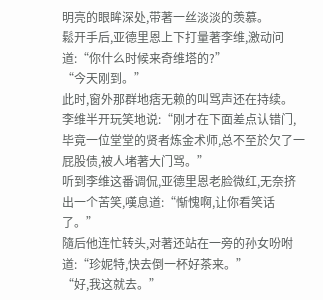明亮的眼眸深处,带著一丝淡淡的羡慕。
鬆开手后,亚德里恩上下打量著李维,激动问道:“你什么时候来奇维塔的?”
“今天刚到。”
此时,窗外那群地痞无赖的叫骂声还在持续。
李维半开玩笑地说:“刚才在下面差点认错门,毕竟一位堂堂的贤者炼金术师,总不至於欠了一屁股债,被人堵著大门骂。”
听到李维这番调侃,亚德里恩老脸微红,无奈挤出一个苦笑,嘆息道:“惭愧啊,让你看笑话了。”
隨后他连忙转头,对著还站在一旁的孙女吩咐道:“珍妮特,快去倒一杯好茶来。”
“好,我这就去。”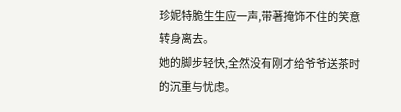珍妮特脆生生应一声,带著掩饰不住的笑意转身离去。
她的脚步轻快,全然没有刚才给爷爷送茶时的沉重与忧虑。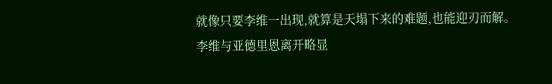就像只要李维一出现,就算是天塌下来的难题,也能迎刃而解。
李维与亚德里恩离开略显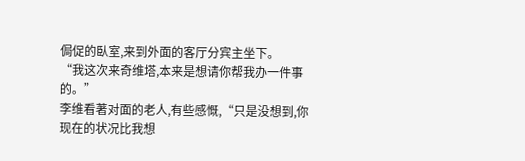侷促的臥室,来到外面的客厅分宾主坐下。
“我这次来奇维塔,本来是想请你帮我办一件事的。”
李维看著对面的老人,有些感慨,“只是没想到,你现在的状况比我想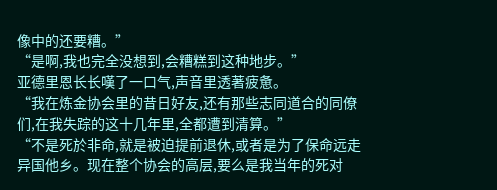像中的还要糟。”
“是啊,我也完全没想到,会糟糕到这种地步。”
亚德里恩长长嘆了一口气,声音里透著疲惫。
“我在炼金协会里的昔日好友,还有那些志同道合的同僚们,在我失踪的这十几年里,全都遭到清算。”
“不是死於非命,就是被迫提前退休,或者是为了保命远走异国他乡。现在整个协会的高层,要么是我当年的死对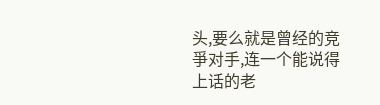头,要么就是曾经的竞爭对手,连一个能说得上话的老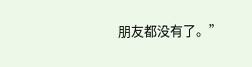朋友都没有了。”